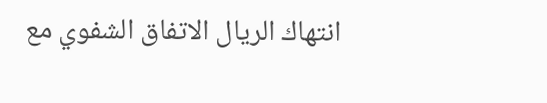انتهاك الريال الاتفاق الشفوي مع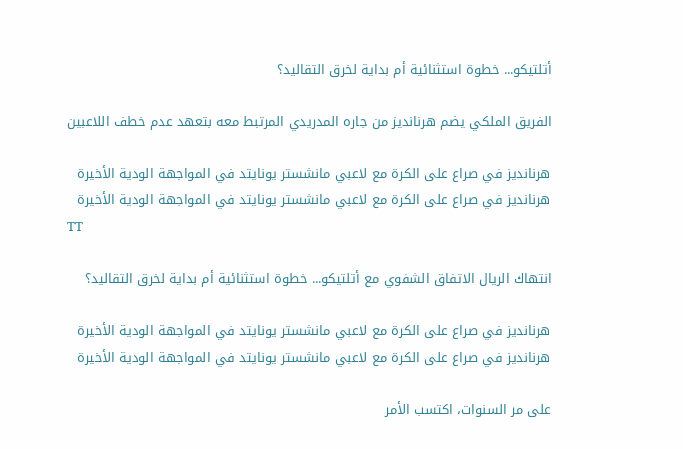أتلتيكو... خطوة استثنائية أم بداية لخرق التقاليد؟

الفريق الملكي يضم هرنانديز من جاره المدريدي المرتبط معه بتعهد عدم خطف اللاعبين

هرنانديز في صراع على الكرة مع لاعبي مانشستر يونايتد في المواجهة الودية الأخيرة
هرنانديز في صراع على الكرة مع لاعبي مانشستر يونايتد في المواجهة الودية الأخيرة
TT

انتهاك الريال الاتفاق الشفوي مع أتلتيكو... خطوة استثنائية أم بداية لخرق التقاليد؟

هرنانديز في صراع على الكرة مع لاعبي مانشستر يونايتد في المواجهة الودية الأخيرة
هرنانديز في صراع على الكرة مع لاعبي مانشستر يونايتد في المواجهة الودية الأخيرة

على مر السنوات، اكتسب الأمر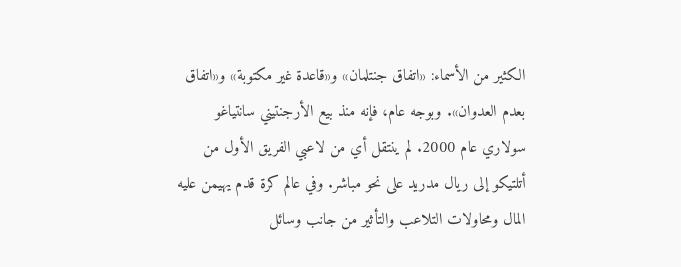الكثير من الأسماء: «اتفاق جنتلمان» و«قاعدة غير مكتوبة» و«اتفاق بعدم العدوان». وبوجه عام، فإنه منذ بيع الأرجنتيني سانتياغو سولاري عام 2000. لم ينتقل أي من لاعبي الفريق الأول من أتلتيكو إلى ريال مدريد على نحو مباشر. وفي عالم كرة قدم يهيمن عليه المال ومحاولات التلاعب والتأثير من جانب وسائل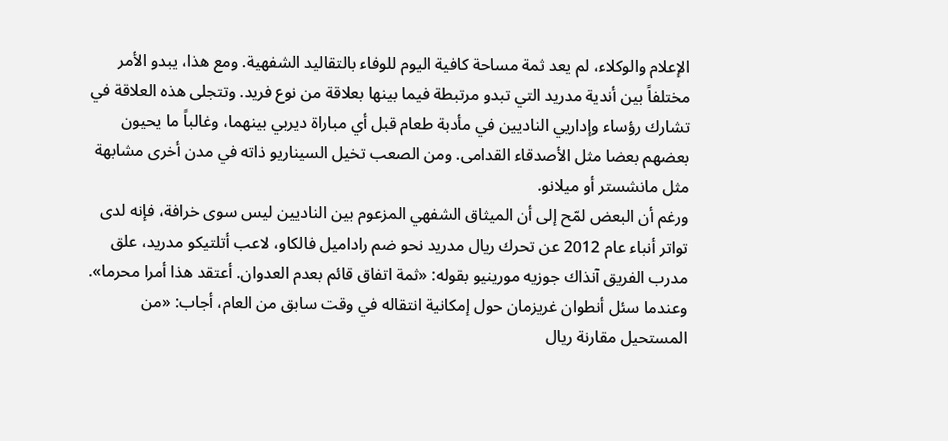الإعلام والوكلاء، لم يعد ثمة مساحة كافية اليوم للوفاء بالتقاليد الشفهية. ومع هذا، يبدو الأمر مختلفاً بين أندية مدريد التي تبدو مرتبطة فيما بينها بعلاقة من نوع فريد. وتتجلى هذه العلاقة في تشارك رؤساء وإداريي الناديين في مأدبة طعام قبل أي مباراة ديربي بينهما، وغالباً ما يحيون بعضهم بعضا مثل الأصدقاء القدامى. ومن الصعب تخيل السيناريو ذاته في مدن أخرى مشابهة مثل مانشستر أو ميلانو.
ورغم أن البعض لمّح إلى أن الميثاق الشفهي المزعوم بين الناديين ليس سوى خرافة، فإنه لدى تواتر أنباء عام 2012 عن تحرك ريال مدريد نحو ضم راداميل فالكاو، لاعب أتلتيكو مدريد، علق مدرب الفريق آنذاك جوزيه مورينيو بقوله: «ثمة اتفاق قائم بعدم العدوان. أعتقد هذا أمرا محرما». وعندما سئل أنطوان غريزمان حول إمكانية انتقاله في وقت سابق من العام، أجاب: «من المستحيل مقارنة ريال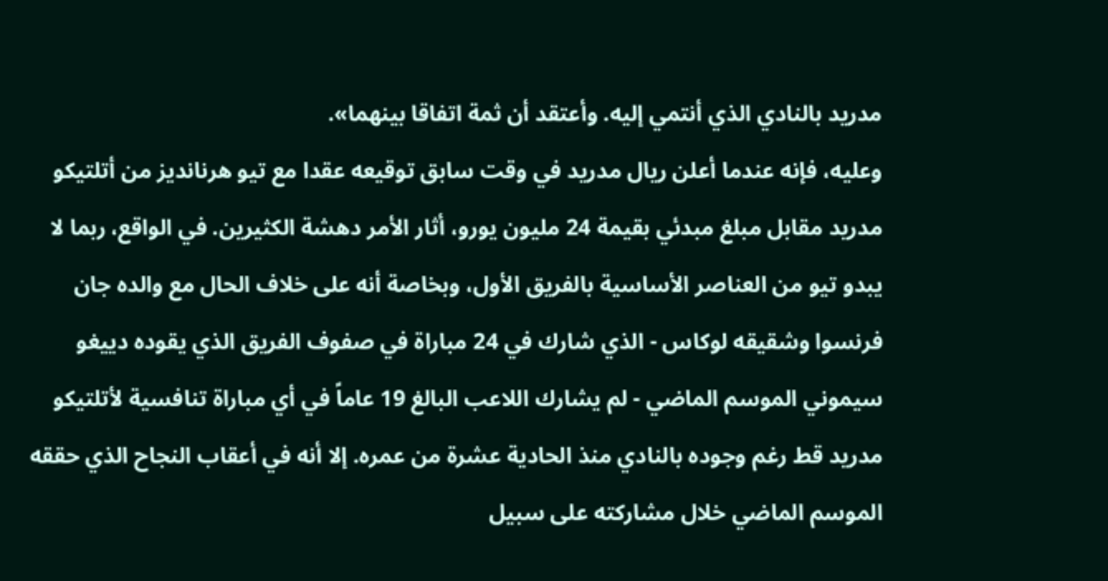مدريد بالنادي الذي أنتمي إليه. وأعتقد أن ثمة اتفاقا بينهما».
وعليه، فإنه عندما أعلن ريال مدريد في وقت سابق توقيعه عقدا مع تيو هرنانديز من أتلتيكو مدريد مقابل مبلغ مبدئي بقيمة 24 مليون يورو، أثار الأمر دهشة الكثيرين. في الواقع، ربما لا يبدو تيو من العناصر الأساسية بالفريق الأول، وبخاصة أنه على خلاف الحال مع والده جان فرنسوا وشقيقه لوكاس - الذي شارك في 24 مباراة في صفوف الفريق الذي يقوده دييغو سيموني الموسم الماضي - لم يشارك اللاعب البالغ 19 عاماً في أي مباراة تنافسية لأتلتيكو مدريد قط رغم وجوده بالنادي منذ الحادية عشرة من عمره. إلا أنه في أعقاب النجاح الذي حققه الموسم الماضي خلال مشاركته على سبيل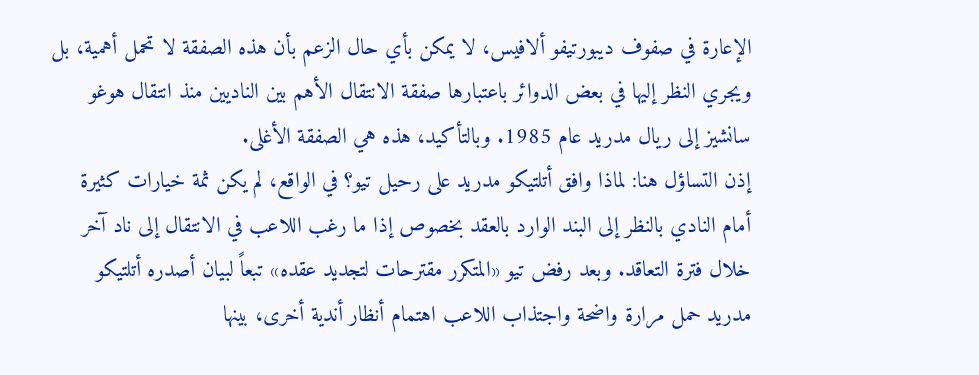الإعارة في صفوف ديبورتيفو ألافيس، لا يمكن بأي حال الزعم بأن هذه الصفقة لا تحمل أهمية، بل ويجري النظر إليها في بعض الدوائر باعتبارها صفقة الانتقال الأهم بين الناديين منذ انتقال هوغو سانشيز إلى ريال مدريد عام 1985. وبالتأكيد، هذه هي الصفقة الأغلى.
إذن التساؤل هنا: لماذا وافق أتلتيكو مدريد على رحيل تيو؟ في الواقع، لم يكن ثمة خيارات كثيرة أمام النادي بالنظر إلى البند الوارد بالعقد بخصوص إذا ما رغب اللاعب في الانتقال إلى ناد آخر خلال فترة التعاقد. وبعد رفض تيو «المتكرر مقترحات لتجديد عقده» تبعاً لبيان أصدره أتلتيكو مدريد حمل مرارة واضحة واجتذاب اللاعب اهتمام أنظار أندية أخرى، بينها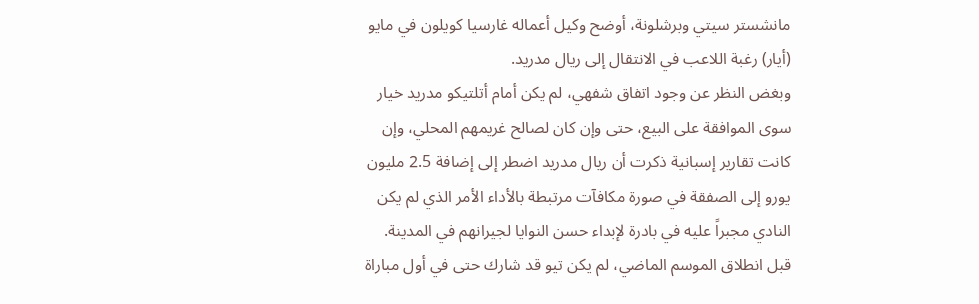مانشستر سيتي وبرشلونة، أوضح وكيل أعماله غارسيا كويلون في مايو (أيار) رغبة اللاعب في الانتقال إلى ريال مدريد.
وبغض النظر عن وجود اتفاق شفهي، لم يكن أمام أتلتيكو مدريد خيار سوى الموافقة على البيع، حتى وإن كان لصالح غريمهم المحلي، وإن كانت تقارير إسبانية ذكرت أن ريال مدريد اضطر إلى إضافة 2.5 مليون يورو إلى الصفقة في صورة مكافآت مرتبطة بالأداء الأمر الذي لم يكن النادي مجبراً عليه في بادرة لإبداء حسن النوايا لجيرانهم في المدينة.
قبل انطلاق الموسم الماضي، لم يكن تيو قد شارك حتى في أول مباراة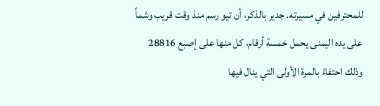للمحترفين في مسيرته. جدير بالذكر، أن تيو رسم منذ وقت قريب وشماً على يده اليمنى يحمل خمسة أرقام، كل منها على إصبع 28816 وذلك احتفاءً بالمرة الأولى التي ينال فيها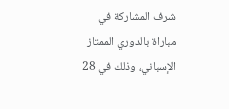شرف المشاركة في مباراة بالدوري الممتاز الإسباني، وذلك في 28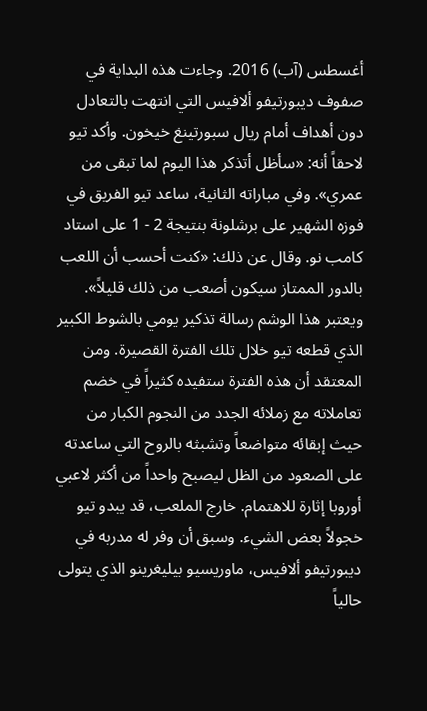أغسطس (آب) 2016. وجاءت هذه البداية في صفوف ديبورتيفو ألافيس التي انتهت بالتعادل دون أهداف أمام ريال سبورتينغ خيخون. وأكد تيو لاحقاً أنه: «سأظل أتذكر هذا اليوم لما تبقى من عمري». وفي مباراته الثانية، ساعد تيو الفريق في فوزه الشهير على برشلونة بنتيجة 2 - 1 على استاد كامب نو. وقال عن ذلك: «كنت أحسب أن اللعب بالدور الممتاز سيكون أصعب من ذلك قليلاً».
ويعتبر هذا الوشم رسالة تذكير يومي بالشوط الكبير الذي قطعه تيو خلال تلك الفترة القصيرة. ومن المعتقد أن هذه الفترة ستفيده كثيراً في خضم تعاملاته مع زملائه الجدد من النجوم الكبار من حيث إبقائه متواضعاً وتشبثه بالروح التي ساعدته على الصعود من الظل ليصبح واحداً من أكثر لاعبي أوروبا إثارة للاهتمام. خارج الملعب، قد يبدو تيو خجولاً بعض الشيء. وسبق أن وفر له مدربه في ديبورتيفو ألافيس، ماوريسيو بيليغرينو الذي يتولى حالياً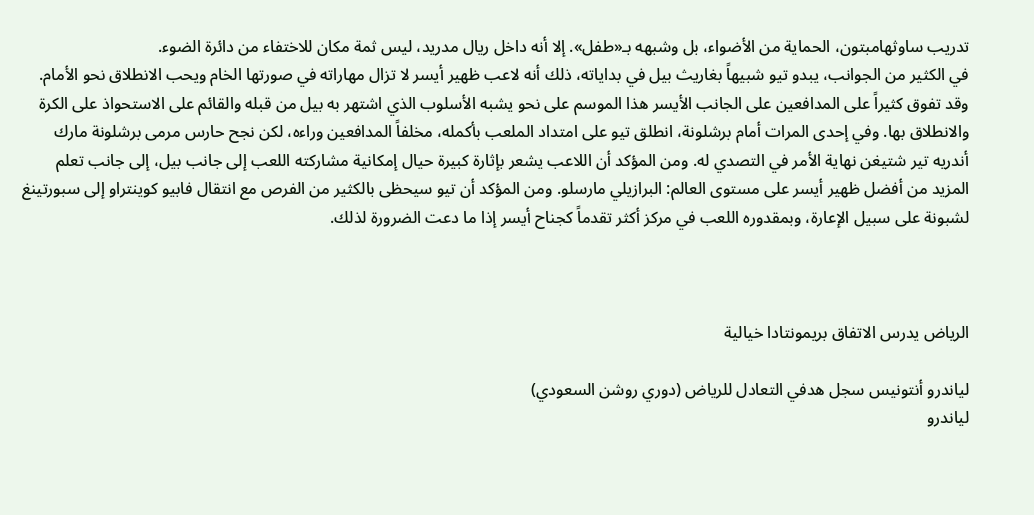تدريب ساوثهامبتون، الحماية من الأضواء، بل وشبهه بـ«طفل». إلا أنه داخل ريال مدريد، ليس ثمة مكان للاختفاء من دائرة الضوء.
في الكثير من الجوانب، يبدو تيو شبيهاً بغاريث بيل في بداياته، ذلك أنه لاعب ظهير أيسر لا تزال مهاراته في صورتها الخام ويحب الانطلاق نحو الأمام. وقد تفوق كثيراً على المدافعين على الجانب الأيسر هذا الموسم على نحو يشبه الأسلوب الذي اشتهر به بيل من قبله والقائم على الاستحواذ على الكرة والانطلاق بها. وفي إحدى المرات أمام برشلونة، انطلق تيو على امتداد الملعب بأكمله، مخلفاً المدافعين وراءه، لكن نجح حارس مرمى برشلونة مارك أندريه تير شتيغن نهاية الأمر في التصدي له. ومن المؤكد أن اللاعب يشعر بإثارة كبيرة حيال إمكانية مشاركته اللعب إلى جانب بيل، إلى جانب تعلم المزيد من أفضل ظهير أيسر على مستوى العالم: البرازيلي مارسلو. ومن المؤكد أن تيو سيحظى بالكثير من الفرص مع انتقال فابيو كوينتراو إلى سبورتينغ لشبونة على سبيل الإعارة، وبمقدوره اللعب في مركز أكثر تقدماً كجناح أيسر إذا ما دعت الضرورة لذلك.



الرياض يدرس الاتفاق بريمونتادا خيالية

لياندرو أنتونيس سجل هدفي التعادل للرياض (دوري روشن السعودي)
لياندرو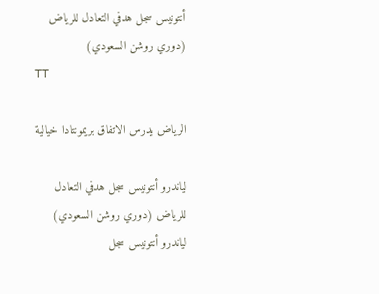أنتونيس سجل هدفي التعادل للرياض (دوري روشن السعودي)
TT

الرياض يدرس الاتفاق بريمونتادا خيالية

لياندرو أنتونيس سجل هدفي التعادل للرياض (دوري روشن السعودي)
لياندرو أنتونيس سجل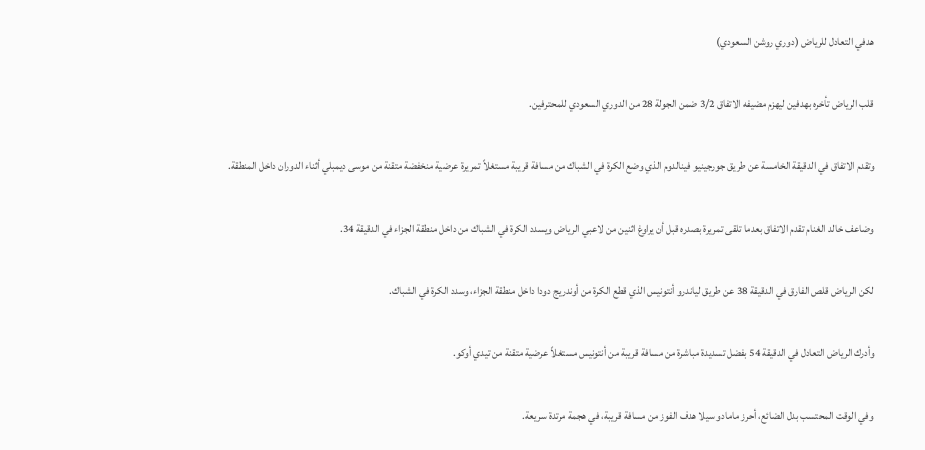هدفي التعادل للرياض (دوري روشن السعودي)

قلب الرياض تأخره بهدفين ليهزم مضيفه الاتفاق 3/2 ضمن الجولة 28 من الدوري السعودي للمحترفين.

وتقدم الاتفاق في الدقيقة الخامسة عن طريق جورجينيو فينالدوم الذي وضع الكرة في الشباك من مسافة قريبة مستغلاً تمريرة عرضية منخفضة متقنة من موسى ديمبلي أثناء الدوران داخل المنطقة.

وضاعف خالد الغنام تقدم الاتفاق بعدما تلقى تمريرة بصدره قبل أن يراوغ اثنين من لاعبي الرياض ويسدد الكرة في الشباك من داخل منطقة الجزاء في الدقيقة 34.

لكن الرياض قلص الفارق في الدقيقة 38 عن طريق لياندرو أنتونيس الذي قطع الكرة من أوندريج دودا داخل منطقة الجزاء، وسدد الكرة في الشباك.

وأدرك الرياض التعادل في الدقيقة 54 بفضل تسديدة مباشرة من مسافة قريبة من أنتونيس مستغلاً عرضية متقنة من تيدي أوكو.

وفي الوقت المحتسب بدل الضائع، أحرز مامادو سيلا هدف الفوز من مسافة قريبة، في هجمة مرتدة سريعة.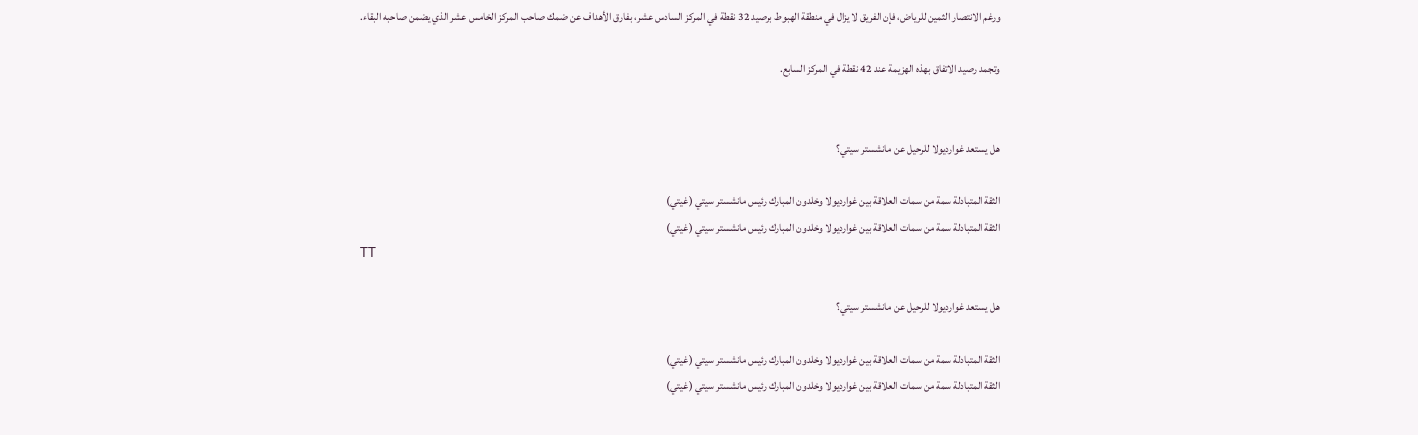ورغم الانتصار الثمين للرياض، فإن الفريق لا يزال في منطقة الهبوط برصيد 32 نقطة في المركز السادس عشر، بفارق الأهداف عن ضمك صاحب المركز الخامس عشر الذي يضمن صاحبه البقاء.

وتجمد رصيد الاتفاق بهذه الهزيمة عند 42 نقطة في المركز السابع.


هل يستعد غوارديولا للرحيل عن مانشستر سيتي؟

الثقة المتبادلة سمة من سمات العلاقة بين غوارديولا وخلدون المبارك رئيس مانشستر سيتي (غيتي)
الثقة المتبادلة سمة من سمات العلاقة بين غوارديولا وخلدون المبارك رئيس مانشستر سيتي (غيتي)
TT

هل يستعد غوارديولا للرحيل عن مانشستر سيتي؟

الثقة المتبادلة سمة من سمات العلاقة بين غوارديولا وخلدون المبارك رئيس مانشستر سيتي (غيتي)
الثقة المتبادلة سمة من سمات العلاقة بين غوارديولا وخلدون المبارك رئيس مانشستر سيتي (غيتي)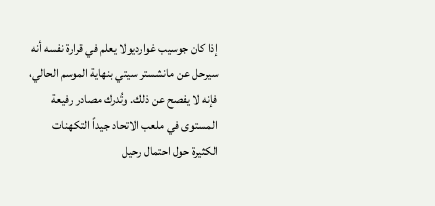إذا كان جوسيب غوارديولا يعلم في قرارة نفسه أنه سيرحل عن مانشستر سيتي بنهاية الموسم الحالي، فإنه لا يفصح عن ذلك. وتُدرك مصادر رفيعة المستوى في ملعب الاتحاد جيداً التكهنات الكثيرة حول احتمال رحيل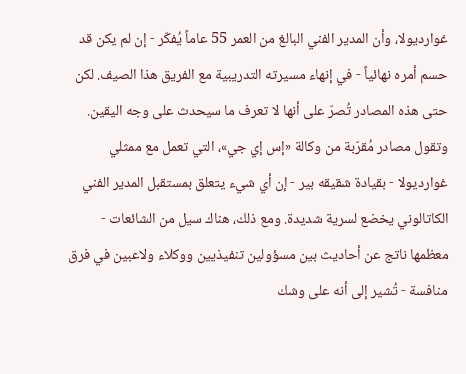غوارديولا، وأن المدير الفني البالغ من العمر 55 عاماً يُفكّر - إن لم يكن قد حسم أمره نهائياً - في إنهاء مسيرته التدريبية مع الفريق هذا الصيف. لكن حتى هذه المصادر تُصرّ على أنها لا تعرف ما سيحدث على وجه اليقين. وتقول مصادر مُقرّبة من وكالة «إس إي جي»، التي تعمل مع ممثلي غوارديولا - بقيادة شقيقه بير - إن أي شيء يتعلق بمستقبل المدير الفني الكاتالوني يخضع لسرية شديدة. ومع ذلك، هناك سيل من الشائعات - معظمها ناتج عن أحاديث بين مسؤولين تنفيذيين ووكلاء ولاعبين في فرق منافسة - تُشير إلى أنه على وشك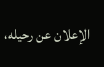الإعلان عن رحيله،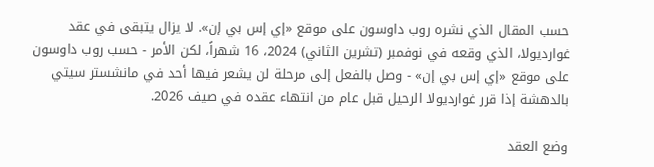حسب المقال الذي نشره روب داوسون على موقع «إي إس بي إن». لا يزال يتبقى في عقد غوارديولا، الذي وقعه في نوفمبر (تشرين الثاني) 2024، 16 شهراً، لكن الأمر - حسب روب داوسون على موقع «إي إس بي إن» - وصل بالفعل إلى مرحلة لن يشعر فيها أحد في مانشستر سيتي بالدهشة إذا قرر غوارديولا الرحيل قبل عام من انتهاء عقده في صيف 2026.

وضع العقد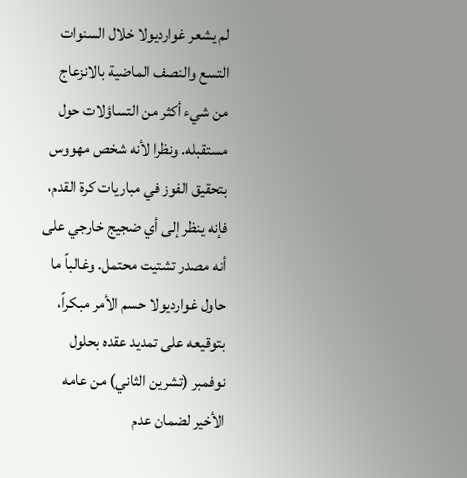لم يشعر غوارديولا خلال السنوات التسع والنصف الماضية بالانزعاج من شيء أكثر من التساؤلات حول مستقبله. ونظرا لأنه شخص مهووس بتحقيق الفوز في مباريات كرة القدم، فإنه ينظر إلى أي ضجيج خارجي على أنه مصدر تشتيت محتمل. وغالباً ما حاول غوارديولا حسم الأمر مبكراً، بتوقيعه على تمديد عقده بحلول نوفمبر (تشرين الثاني) من عامه الأخير لضمان عدم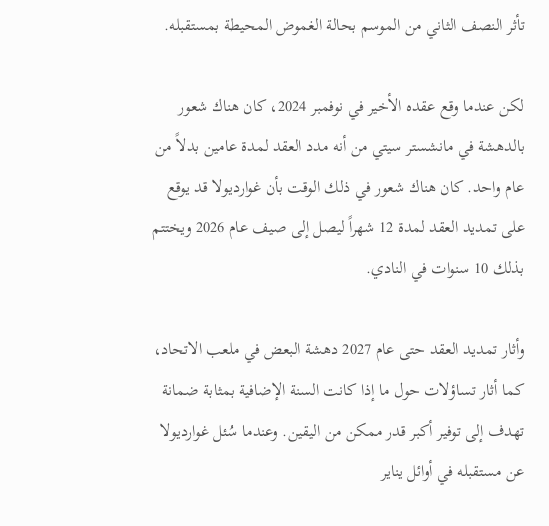تأثر النصف الثاني من الموسم بحالة الغموض المحيطة بمستقبله.

لكن عندما وقع عقده الأخير في نوفمبر 2024، كان هناك شعور بالدهشة في مانشستر سيتي من أنه مدد العقد لمدة عامين بدلاً من عام واحد. كان هناك شعور في ذلك الوقت بأن غوارديولا قد يوقع على تمديد العقد لمدة 12 شهراً ليصل إلى صيف عام 2026 ويختتم بذلك 10 سنوات في النادي.

وأثار تمديد العقد حتى عام 2027 دهشة البعض في ملعب الاتحاد، كما أثار تساؤلات حول ما إذا كانت السنة الإضافية بمثابة ضمانة تهدف إلى توفير أكبر قدر ممكن من اليقين. وعندما سُئل غوارديولا عن مستقبله في أوائل يناير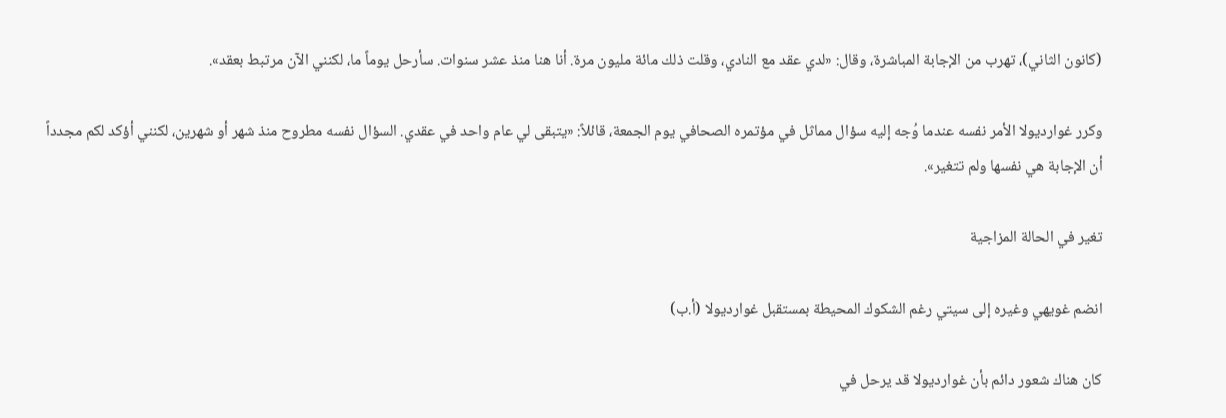(كانون الثاني)، تهرب من الإجابة المباشرة، وقال: «لدي عقد مع النادي، وقلت ذلك مائة مليون مرة. أنا هنا منذ عشر سنوات. سأرحل يوماً ما، لكنني الآن مرتبط بعقد».

وكرر غوارديولا الأمر نفسه عندما وُجه إليه سؤال مماثل في مؤتمره الصحافي يوم الجمعة، قائلاً: «يتبقى لي عام واحد في عقدي. السؤال نفسه مطروح منذ شهر أو شهرين، لكنني أؤكد لكم مجدداً أن الإجابة هي نفسها ولم تتغير».

تغير في الحالة المزاجية

انضم غويهي وغيره إلى سيتي رغم الشكوك المحيطة بمستقبل غوارديولا (أ.ب)

كان هناك شعور دائم بأن غوارديولا قد يرحل في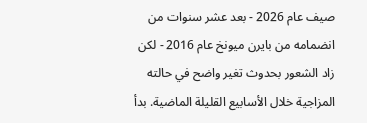صيف عام 2026 - بعد عشر سنوات من انضمامه من بايرن ميونخ عام 2016 - لكن زاد الشعور بحدوث تغير واضح في حالته المزاجية خلال الأسابيع القليلة الماضية. بدأ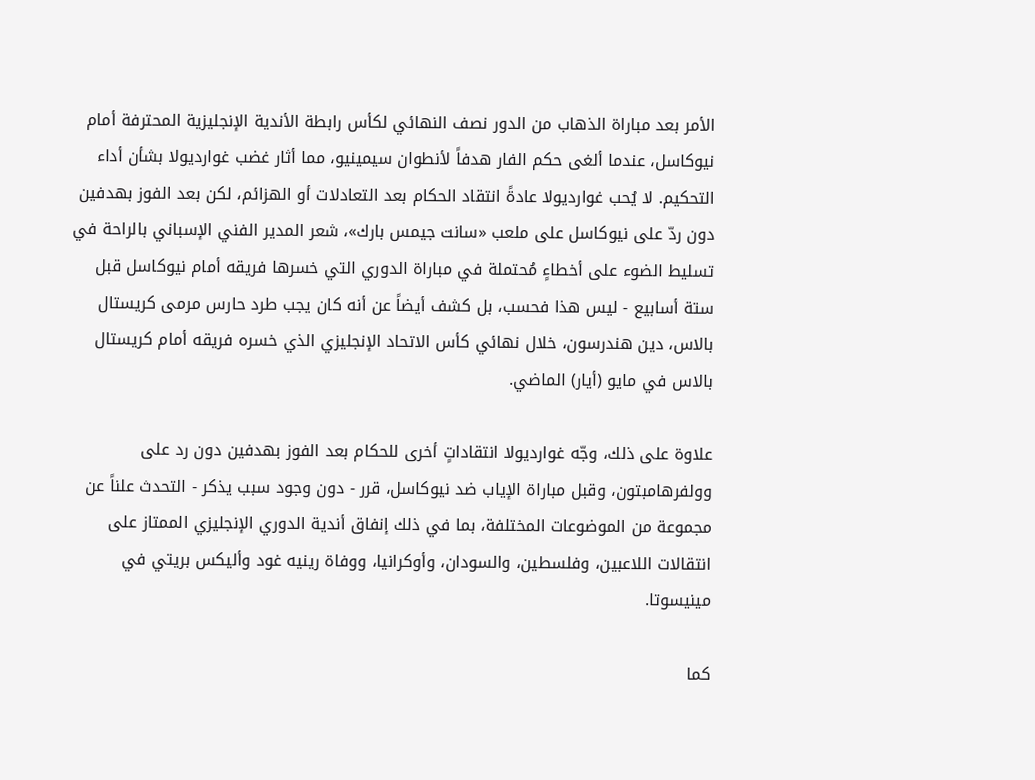الأمر بعد مباراة الذهاب من الدور نصف النهائي لكأس رابطة الأندية الإنجليزية المحترفة أمام نيوكاسل، عندما ألغى حكم الفار هدفاً لأنطوان سيمينيو، مما أثار غضب غوارديولا بشأن أداء التحكيم. لا يُحب غوارديولا عادةً انتقاد الحكام بعد التعادلات أو الهزائم، لكن بعد الفوز بهدفين دون ردّ على نيوكاسل على ملعب «سانت جيمس بارك»، شعر المدير الفني الإسباني بالراحة في تسليط الضوء على أخطاءٍ مُحتملة في مباراة الدوري التي خسرها فريقه أمام نيوكاسل قبل ستة أسابيع - ليس هذا فحسب، بل كشف أيضاً عن أنه كان يجب طرد حارس مرمى كريستال بالاس، دين هندرسون، خلال نهائي كأس الاتحاد الإنجليزي الذي خسره فريقه أمام كريستال بالاس في مايو (أيار) الماضي.

علاوة على ذلك، وجّه غوارديولا انتقاداتٍ أخرى للحكام بعد الفوز بهدفين دون رد على وولفرهامبتون، وقبل مباراة الإياب ضد نيوكاسل، قرر - دون وجود سبب يذكر - التحدث علناً عن مجموعة من الموضوعات المختلفة، بما في ذلك إنفاق أندية الدوري الإنجليزي الممتاز على انتقالات اللاعبين، وفلسطين، والسودان، وأوكرانيا، ووفاة رينيه غود وأليكس بريتي في مينيسوتا.

كما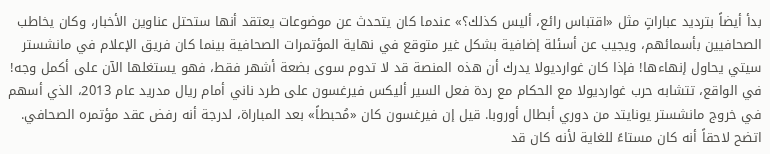بدأ أيضاً بترديد عباراتٍ مثل «اقتباس رائع، أليس كذلك؟» عندما كان يتحدث عن موضوعات يعتقد أنها ستحتل عناوين الأخبار، وكان يخاطب الصحافيين بأسمائهم، ويجيب عن أسئلة إضافية بشكل غير متوقع في نهاية المؤتمرات الصحافية بينما كان فريق الإعلام في مانشستر سيتي يحاول إنهاءها! فإذا كان غوارديولا يدرك أن هذه المنصة قد لا تدوم سوى بضعة أشهر فقط، فهو يستغلها الآن على أكمل وجه! في الواقع، تتشابه حرب غوارديولا مع الحكام مع ردة فعل السير أليكس فيرغسون على طرد ناني أمام ريال مدريد عام 2013، الذي أسهم في خروج مانشستر يونايتد من دوري أبطال أوروبا. قيل إن فيرغسون كان «مُحبطاً» بعد المباراة، لدرجة أنه رفض عقد مؤتمره الصحافي. اتضح لاحقاً أنه كان مستاءً للغاية لأنه كان قد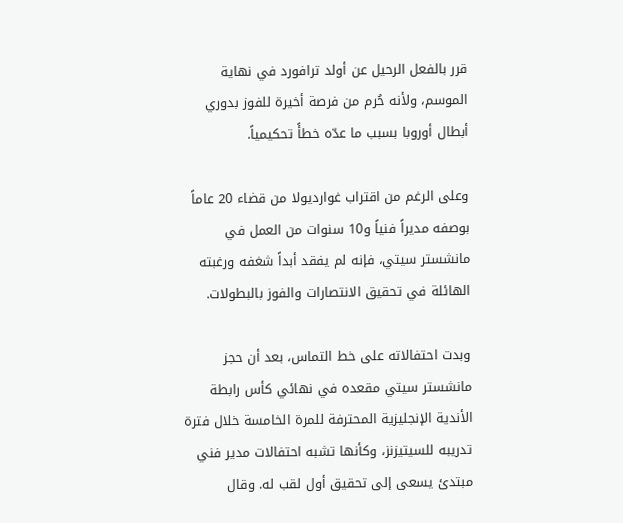قرر بالفعل الرحيل عن أولد ترافورد في نهاية الموسم، ولأنه حُرم من فرصة أخيرة للفوز بدوري أبطال أوروبا بسبب ما عدّه خطأً تحكيمياً.

وعلى الرغم من اقتراب غوارديولا من قضاء 20 عاماً بوصفه مديراً فنياً و10 سنوات من العمل في مانشستر سيتي، فإنه لم يفقد أبداً شغفه ورغبته الهائلة في تحقيق الانتصارات والفوز بالبطولات.

وبدت احتفالاته على خط التماس، بعد أن حجز مانشستر سيتي مقعده في نهائي كأس رابطة الأندية الإنجليزية المحترفة للمرة الخامسة خلال فترة تدريبه للسيتيزنز، وكأنها تشبه احتفالات مدير فني مبتدئ يسعى إلى تحقيق أول لقب له. وقال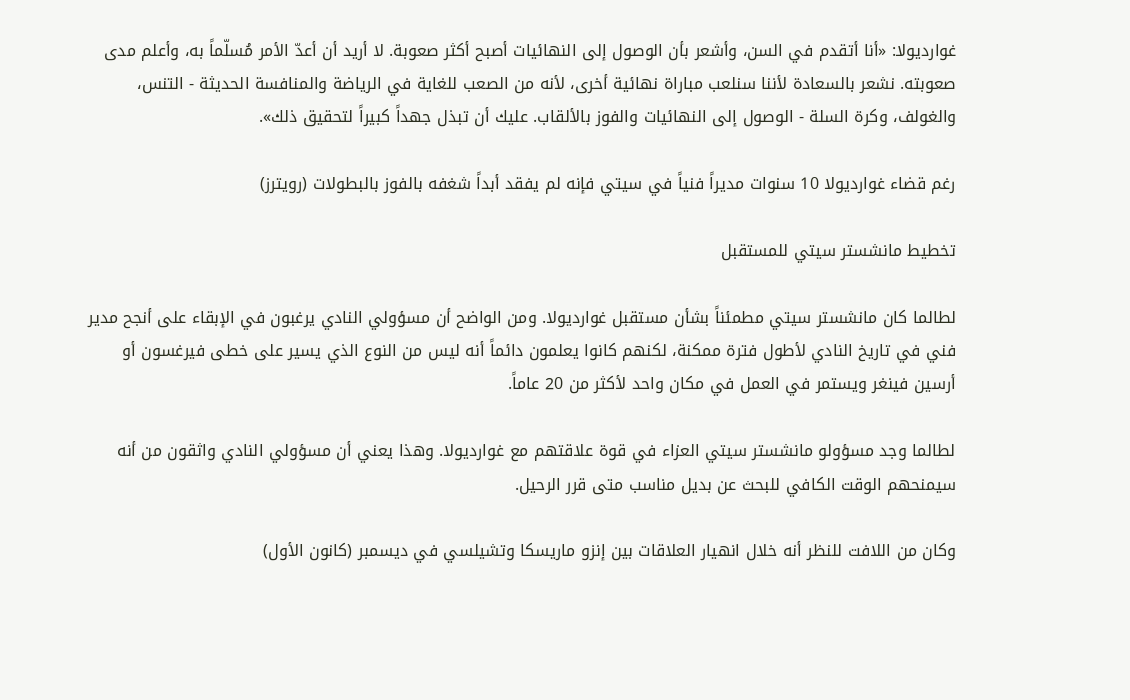غوارديولا: «أنا أتقدم في السن، وأشعر بأن الوصول إلى النهائيات أصبح أكثر صعوبة. لا أريد أن أعدّ الأمر مُسلّماً به، وأعلم مدى صعوبته. نشعر بالسعادة لأننا سنلعب مباراة نهائية أخرى، لأنه من الصعب للغاية في الرياضة والمنافسة الحديثة - التنس، والغولف، وكرة السلة - الوصول إلى النهائيات والفوز بالألقاب. عليك أن تبذل جهداً كبيراً لتحقيق ذلك».

رغم قضاء غوارديولا 10 سنوات مديراً فنياً في سيتي فإنه لم يفقد أبداً شغفه بالفوز بالبطولات (رويترز)

تخطيط مانشستر سيتي للمستقبل

لطالما كان مانشستر سيتي مطمئناً بشأن مستقبل غوارديولا. ومن الواضح أن مسؤولي النادي يرغبون في الإبقاء على أنجح مدير فني في تاريخ النادي لأطول فترة ممكنة، لكنهم كانوا يعلمون دائماً أنه ليس من النوع الذي يسير على خطى فيرغسون أو أرسين فينغر ويستمر في العمل في مكان واحد لأكثر من 20 عاماً.

لطالما وجد مسؤولو مانشستر سيتي العزاء في قوة علاقتهم مع غوارديولا. وهذا يعني أن مسؤولي النادي واثقون من أنه سيمنحهم الوقت الكافي للبحث عن بديل مناسب متى قرر الرحيل.

وكان من اللافت للنظر أنه خلال انهيار العلاقات بين إنزو ماريسكا وتشيلسي في ديسمبر (كانون الأول)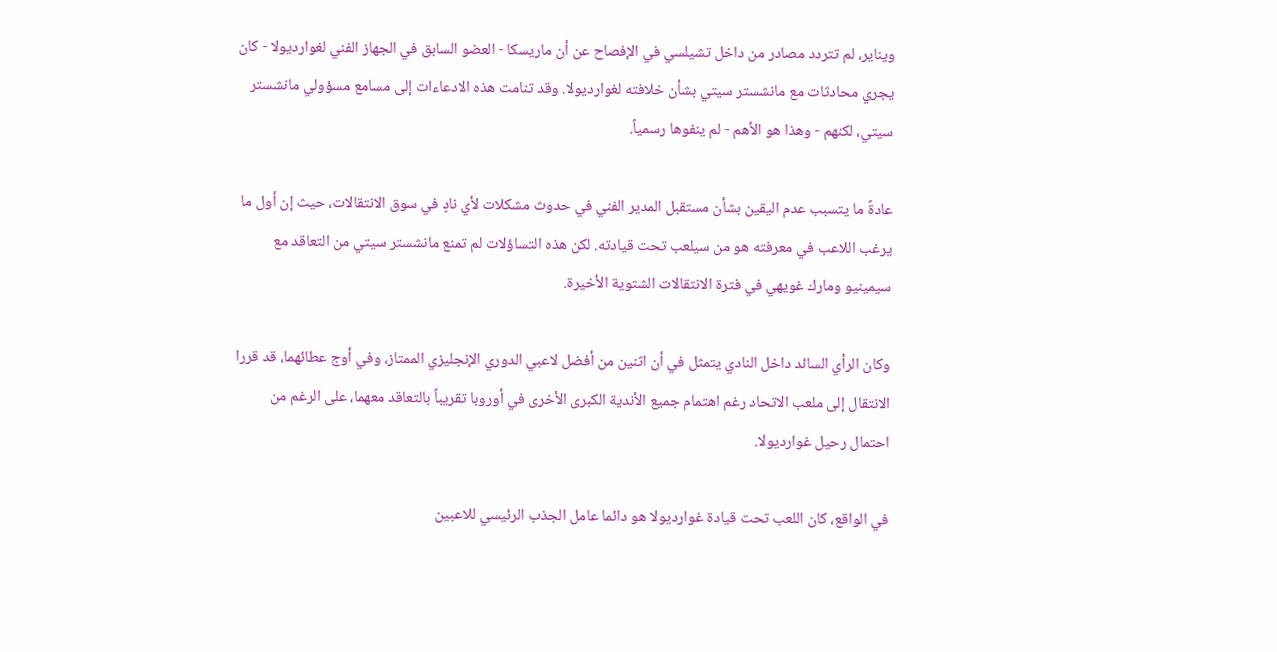ويناير، لم تتردد مصادر من داخل تشيلسي في الإفصاح عن أن ماريسكا - العضو السابق في الجهاز الفني لغوارديولا - كان يجري محادثات مع مانشستر سيتي بشأن خلافته لغوارديولا. وقد تنامت هذه الادعاءات إلى مسامع مسؤولي مانشستر سيتي، لكنهم - وهذا هو الأهم - لم ينفوها رسمياً.

عادةً ما يتسبب عدم اليقين بشأن مستقبل المدير الفني في حدوث مشكلات لأي نادٍ في سوق الانتقالات، حيث إن أول ما يرغب اللاعب في معرفته هو من سيلعب تحت قيادته. لكن هذه التساؤلات لم تمنع مانشستر سيتي من التعاقد مع سيمينيو ومارك غويهي في فترة الانتقالات الشتوية الأخيرة.

وكان الرأي السائد داخل النادي يتمثل في أن اثنين من أفضل لاعبي الدوري الإنجليزي الممتاز، وفي أوج عطائهما، قد قررا الانتقال إلى ملعب الاتحاد رغم اهتمام جميع الأندية الكبرى الأخرى في أوروبا تقريباً بالتعاقد معهما، على الرغم من احتمال رحيل غوارديولا.

في الواقع، كان اللعب تحت قيادة غوارديولا هو دائما عامل الجذب الرئيسي للاعبين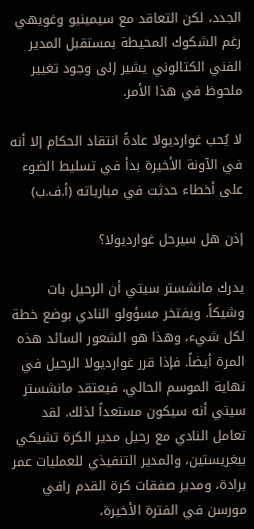الجدد، لكن التعاقد مع سيمينيو وغويهي رغم الشكوك المحيطة بمستقبل المدير الفني الكتالوني يشير إلى وجود تغيير ملحوظ في هذا الأمر.

لا يُحب غوارديولا عادةً انتقاد الحكام إلا أنه في الآونة الأخيرة بدأ في تسليط الضوء على أخطاء حدثت في مبارياته (أ.ف.ب)

إذن هل سيرحل غوارديولا؟

يدرك مانشستر سيتي أن الرحيل بات وشيكاً. ويفتخر مسؤولو النادي بوضع خطة لكل شيء، وهذا هو الشعور السائد هذه المرة أيضاً. فإذا قرر غوارديولا الرحيل في نهاية الموسم الحالي، فيعتقد مانشستر سيتي أنه سيكون مستعداً لذلك. لقد تعامل النادي مع رحيل مدير الكرة تشيكي بيغريستين، والمدير التنفيذي للعمليات عمر برادة، ومدير صفقات كرة القدم رافي مورسن في الفترة الأخيرة،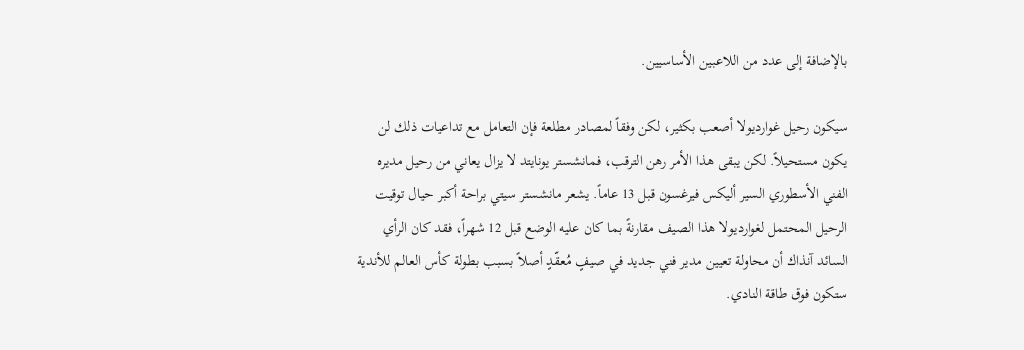بالإضافة إلى عدد من اللاعبين الأساسيين.

سيكون رحيل غوارديولا أصعب بكثير، لكن وفقاً لمصادر مطلعة فإن التعامل مع تداعيات ذلك لن يكون مستحيلاً. لكن يبقى هذا الأمر رهن الترقب، فمانشستر يونايتد لا يزال يعاني من رحيل مديره الفني الأسطوري السير أليكس فيرغسون قبل 13 عاماً. يشعر مانشستر سيتي براحة أكبر حيال توقيت الرحيل المحتمل لغوارديولا هذا الصيف مقارنةً بما كان عليه الوضع قبل 12 شهراً، فقد كان الرأي السائد آنذاك أن محاولة تعيين مدير فني جديد في صيفٍ مُعقّدٍ أصلاً بسبب بطولة كأس العالم للأندية ستكون فوق طاقة النادي.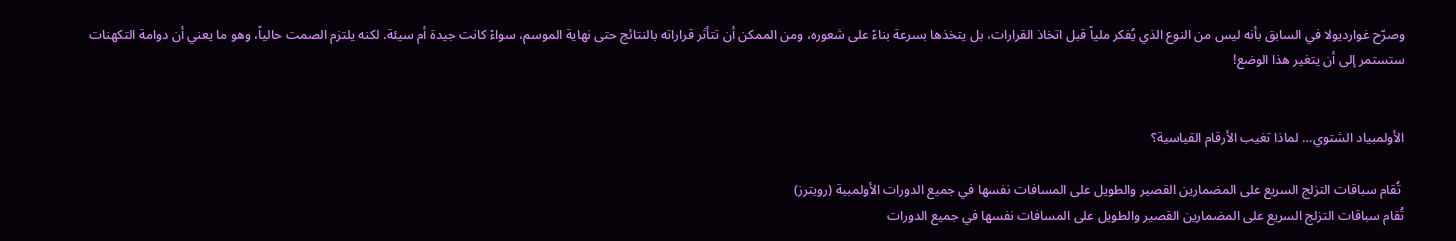وصرّح غوارديولا في السابق بأنه ليس من النوع الذي يُفكر ملياً قبل اتخاذ القرارات، بل يتخذها بسرعة بناءً على شعوره، ومن الممكن أن تتأثر قراراته بالنتائج حتى نهاية الموسم، سواءً كانت جيدة أم سيئة. لكنه يلتزم الصمت حالياً، وهو ما يعني أن دوامة التكهنات ستستمر إلى أن يتغير هذا الوضع!


الأولمبياد الشتوي… لماذا تغيب الأرقام القياسية؟

 تُقام سباقات التزلج السريع على المضمارين القصير والطويل على المسافات نفسها في جميع الدورات الأولمبية (رويترز)
تُقام سباقات التزلج السريع على المضمارين القصير والطويل على المسافات نفسها في جميع الدورات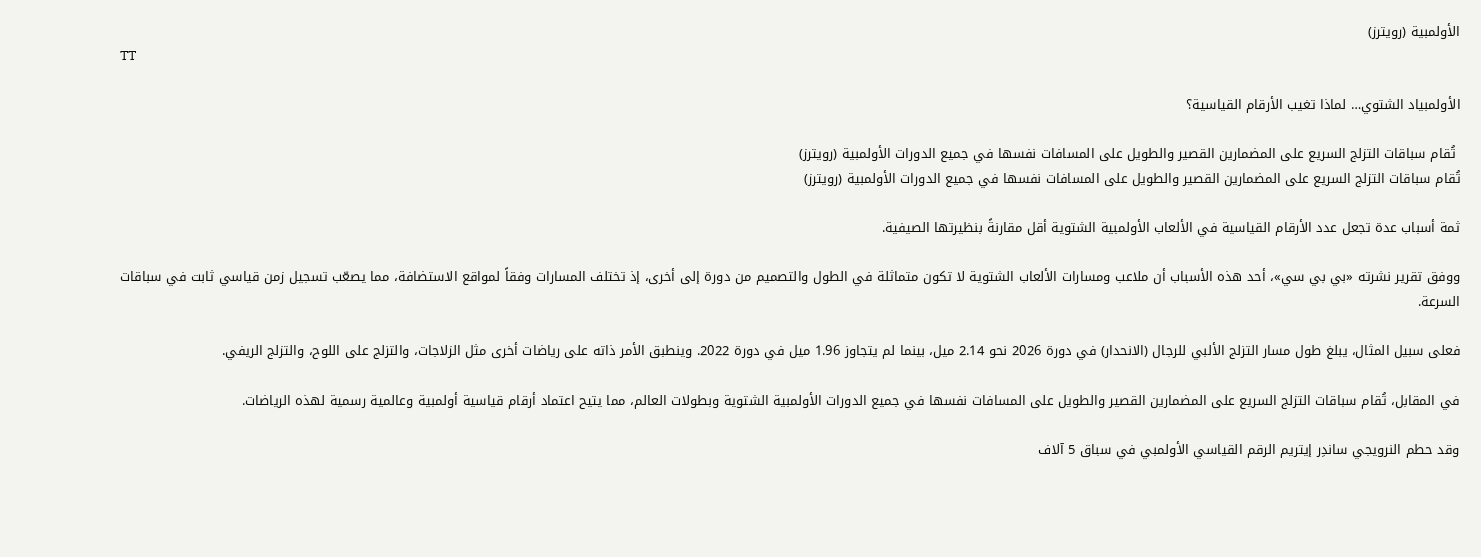الأولمبية (رويترز)
TT

الأولمبياد الشتوي… لماذا تغيب الأرقام القياسية؟

 تُقام سباقات التزلج السريع على المضمارين القصير والطويل على المسافات نفسها في جميع الدورات الأولمبية (رويترز)
تُقام سباقات التزلج السريع على المضمارين القصير والطويل على المسافات نفسها في جميع الدورات الأولمبية (رويترز)

ثمة أسباب عدة تجعل عدد الأرقام القياسية في الألعاب الأولمبية الشتوية أقل مقارنةً بنظيرتها الصيفية.

ووفق تقرير نشرته «بي بي سي»، أحد هذه الأسباب أن ملاعب ومسارات الألعاب الشتوية لا تكون متماثلة في الطول والتصميم من دورة إلى أخرى، إذ تختلف المسارات وفقاً لمواقع الاستضافة، مما يصعّب تسجيل زمن قياسي ثابت في سباقات السرعة.

فعلى سبيل المثال، يبلغ طول مسار التزلج الألبي للرجال (الانحدار) في دورة 2026 نحو 2.14 ميل، بينما لم يتجاوز 1.96 ميل في دورة 2022. وينطبق الأمر ذاته على رياضات أخرى مثل الزلاجات، والتزلج على اللوح، والتزلج الريفي.

في المقابل، تُقام سباقات التزلج السريع على المضمارين القصير والطويل على المسافات نفسها في جميع الدورات الأولمبية الشتوية وبطولات العالم، مما يتيح اعتماد أرقام قياسية أولمبية وعالمية رسمية لهذه الرياضات.

وقد حطم النرويجي ساندِر إيتريم الرقم القياسي الأولمبي في سباق 5 آلاف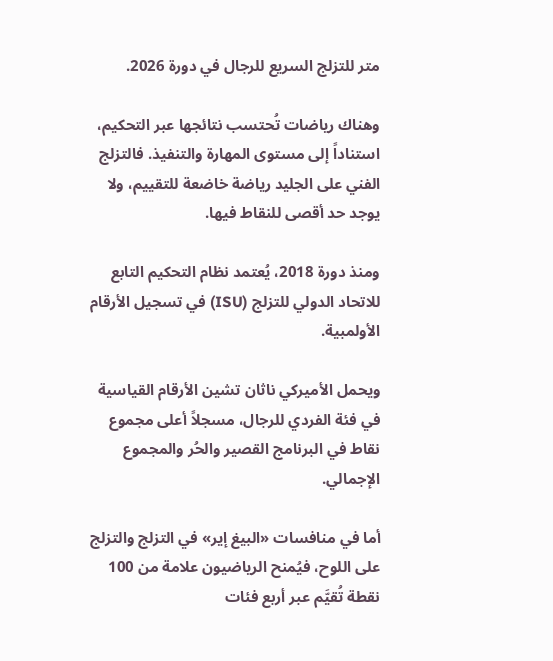متر للتزلج السريع للرجال في دورة 2026.

وهناك رياضات تُحتسب نتائجها عبر التحكيم، استناداً إلى مستوى المهارة والتنفيذ. فالتزلج الفني على الجليد رياضة خاضعة للتقييم، ولا يوجد حد أقصى للنقاط فيها.

ومنذ دورة 2018، يُعتمد نظام التحكيم التابع للاتحاد الدولي للتزلج (ISU) في تسجيل الأرقام الأولمبية.

ويحمل الأميركي ناثان تشين الأرقام القياسية في فئة الفردي للرجال، مسجلاً أعلى مجموع نقاط في البرنامج القصير والحُر والمجموع الإجمالي.

أما في منافسات «البيغ إير» في التزلج والتزلج على اللوح، فيُمنح الرياضيون علامة من 100 نقطة تُقيَّم عبر أربع فئات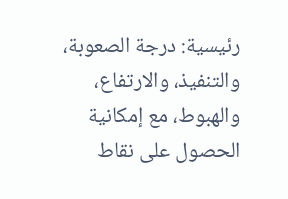رئيسية: درجة الصعوبة، والتنفيذ، والارتفاع، والهبوط، مع إمكانية الحصول على نقاط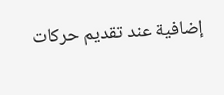إضافية عند تقديم حركات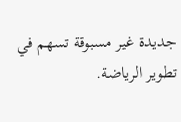جديدة غير مسبوقة تسهم في تطوير الرياضة.